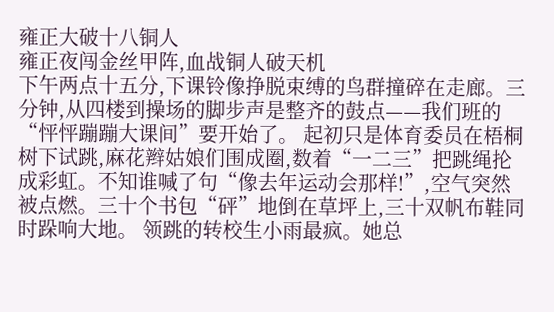雍正大破十八铜人
雍正夜闯金丝甲阵,血战铜人破天机
下午两点十五分,下课铃像挣脱束缚的鸟群撞碎在走廊。三分钟,从四楼到操场的脚步声是整齐的鼓点——我们班的“怦怦蹦蹦大课间”要开始了。 起初只是体育委员在梧桐树下试跳,麻花辫姑娘们围成圈,数着“一二三”把跳绳抡成彩虹。不知谁喊了句“像去年运动会那样!”,空气突然被点燃。三十个书包“砰”地倒在草坪上,三十双帆布鞋同时跺响大地。 领跳的转校生小雨最疯。她总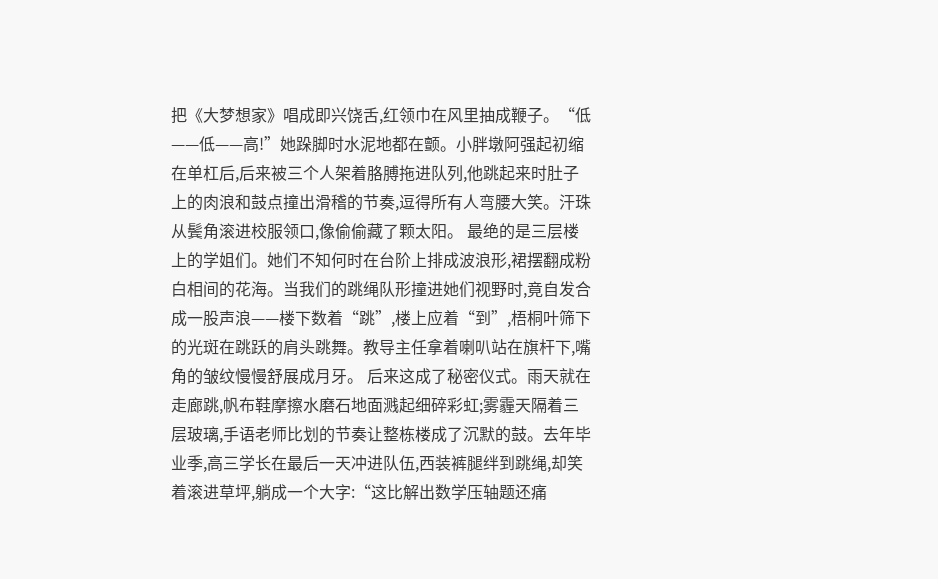把《大梦想家》唱成即兴饶舌,红领巾在风里抽成鞭子。“低——低——高!”她跺脚时水泥地都在颤。小胖墩阿强起初缩在单杠后,后来被三个人架着胳膊拖进队列,他跳起来时肚子上的肉浪和鼓点撞出滑稽的节奏,逗得所有人弯腰大笑。汗珠从鬓角滚进校服领口,像偷偷藏了颗太阳。 最绝的是三层楼上的学姐们。她们不知何时在台阶上排成波浪形,裙摆翻成粉白相间的花海。当我们的跳绳队形撞进她们视野时,竟自发合成一股声浪——楼下数着“跳”,楼上应着“到”,梧桐叶筛下的光斑在跳跃的肩头跳舞。教导主任拿着喇叭站在旗杆下,嘴角的皱纹慢慢舒展成月牙。 后来这成了秘密仪式。雨天就在走廊跳,帆布鞋摩擦水磨石地面溅起细碎彩虹;雾霾天隔着三层玻璃,手语老师比划的节奏让整栋楼成了沉默的鼓。去年毕业季,高三学长在最后一天冲进队伍,西装裤腿绊到跳绳,却笑着滚进草坪,躺成一个大字:“这比解出数学压轴题还痛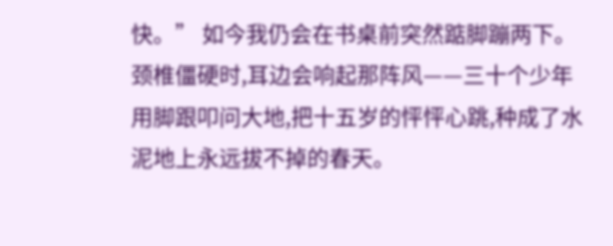快。” 如今我仍会在书桌前突然踮脚蹦两下。颈椎僵硬时,耳边会响起那阵风——三十个少年用脚跟叩问大地,把十五岁的怦怦心跳,种成了水泥地上永远拔不掉的春天。